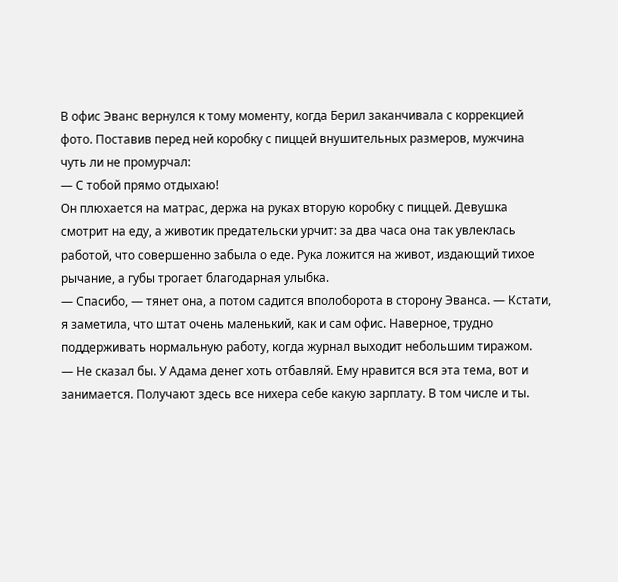В офис Эванс вернулся к тому моменту, когда Берил заканчивала с коррекцией фото. Поставив перед ней коробку с пиццей внушительных размеров, мужчина чуть ли не промурчал:
— С тобой прямо отдыхаю!
Он плюхается на матрас, держа на руках вторую коробку с пиццей. Девушка смотрит на еду, а животик предательски урчит: за два часа она так увлеклась работой, что совершенно забыла о еде. Рука ложится на живот, издающий тихое рычание, а губы трогает благодарная улыбка.
— Спасибо, — тянет она, а потом садится вполоборота в сторону Эванса. — Кстати, я заметила, что штат очень маленький, как и сам офис. Наверное, трудно поддерживать нормальную работу, когда журнал выходит небольшим тиражом.
— Не сказал бы. У Адама денег хоть отбавляй. Ему нравится вся эта тема, вот и занимается. Получают здесь все нихера себе какую зарплату. В том числе и ты.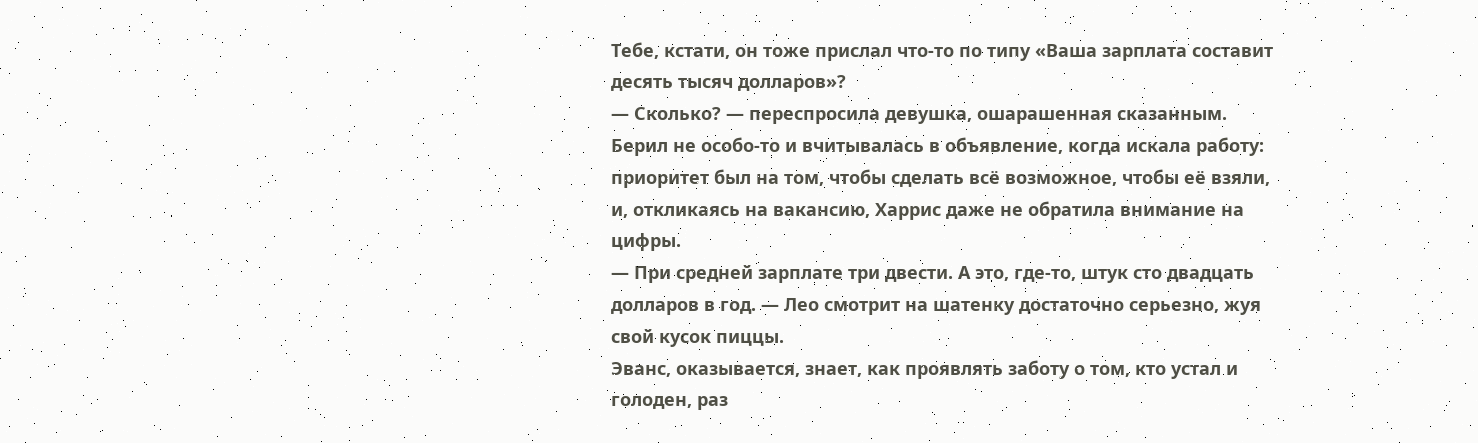Тебе, кстати, он тоже прислал что-то по типу «Ваша зарплата составит десять тысяч долларов»?
— Сколько? — переспросила девушка, ошарашенная сказанным. Берил не особо-то и вчитывалась в объявление, когда искала работу: приоритет был на том, чтобы сделать всё возможное, чтобы её взяли, и, откликаясь на вакансию, Харрис даже не обратила внимание на цифры.
— При средней зарплате три двести. А это, где-то, штук сто двадцать долларов в год. — Лео смотрит на шатенку достаточно серьезно, жуя свой кусок пиццы.
Эванс, оказывается, знает, как проявлять заботу о том, кто устал и голоден, раз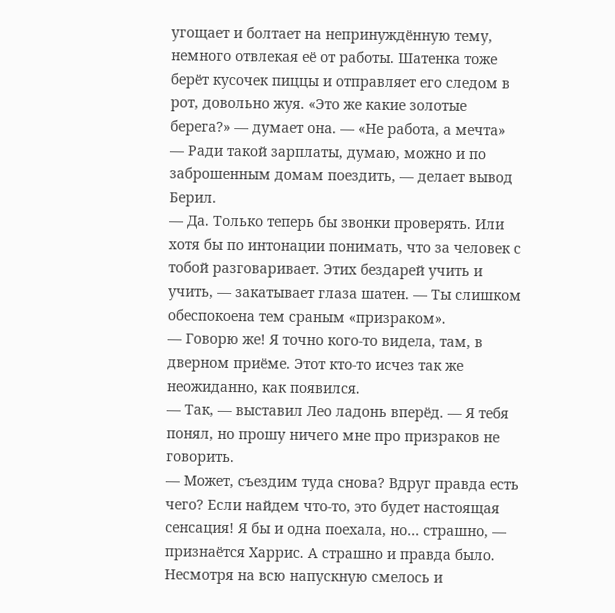угощает и болтает на непринуждённую тему, немного отвлекая её от работы. Шатенка тоже берёт кусочек пиццы и отправляет его следом в рот, довольно жуя. «Это же какие золотые берега?» — думает она. — «Не работа, а мечта»
— Ради такой зарплаты, думаю, можно и по заброшенным домам поездить, — делает вывод Берил.
— Да. Только теперь бы звонки проверять. Или хотя бы по интонации понимать, что за человек с тобой разговаривает. Этих бездарей учить и учить, — закатывает глаза шатен. — Ты слишком обеспокоена тем сраным «призраком».
— Говорю же! Я точно кого-то видела, там, в дверном приёме. Этот кто-то исчез так же неожиданно, как появился.
— Так, — выставил Лео ладонь вперёд. — Я тебя понял, но прошу ничего мне про призраков не говорить.
— Может, съездим туда снова? Вдруг правда есть чего? Если найдем что-то, это будет настоящая сенсация! Я бы и одна поехала, но… страшно, — признаётся Харрис. А страшно и правда было. Несмотря на всю напускную смелось и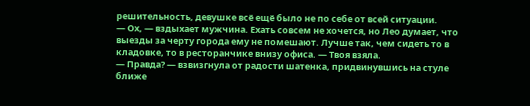решительность, девушке всё ещё было не по себе от всей ситуации.
— Ох, — вздыхает мужчина. Ехать совсем не хочется, но Лео думает, что выезды за черту города ему не помешают. Лучше так, чем сидеть то в кладовке, то в ресторанчике внизу офиса. — Твоя взяла.
— Правда? — взвизгнула от радости шатенка, придвинувшись на стуле ближе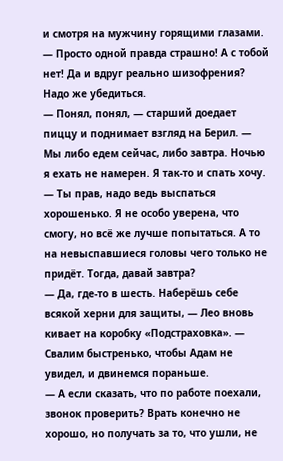и смотря на мужчину горящими глазами. — Просто одной правда страшно! А с тобой нет! Да и вдруг реально шизофрения? Надо же убедиться.
— Понял, понял, — старший доедает пиццу и поднимает взгляд на Берил. — Мы либо едем сейчас, либо завтра. Ночью я ехать не намерен. Я так-то и спать хочу.
— Ты прав, надо ведь выспаться хорошенько. Я не особо уверена, что смогу, но всё же лучше попытаться. А то на невыспавшиеся головы чего только не придёт. Тогда, давай завтра?
— Да, где-то в шесть. Наберёшь себе всякой херни для защиты, — Лео вновь кивает на коробку «Подстраховка». — Свалим быстренько, чтобы Адам не увидел, и двинемся пораньше.
— А если сказать, что по работе поехали, звонок проверить? Врать конечно не хорошо, но получать за то, что ушли, не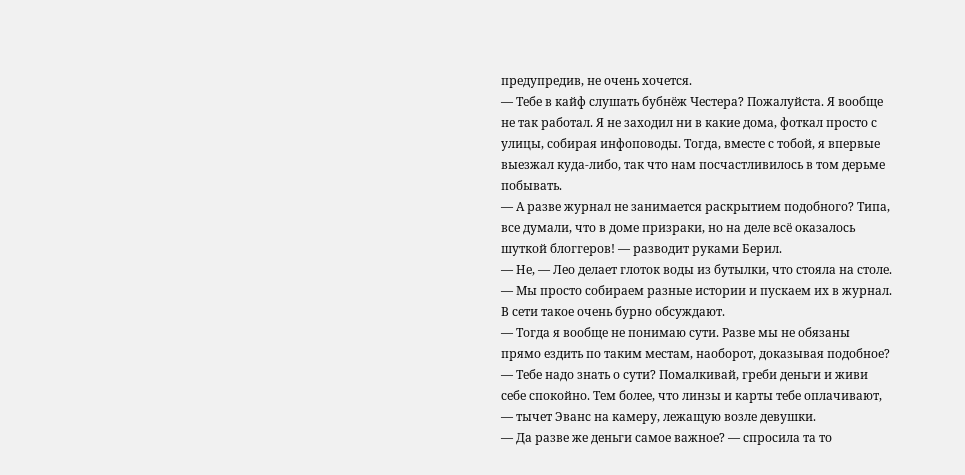предупредив, не очень хочется.
— Тебе в кайф слушать бубнёж Честера? Пожалуйста. Я вообще не так работал. Я не заходил ни в какие дома, фоткал просто с улицы, собирая инфоповоды. Тогда, вместе с тобой, я впервые выезжал куда-либо, так что нам посчастливилось в том дерьме побывать.
— А разве журнал не занимается раскрытием подобного? Типа, все думали, что в доме призраки, но на деле всё оказалось шуткой блоггеров! — разводит руками Берил.
— Не, — Лео делает глоток воды из бутылки, что стояла на столе. — Мы просто собираем разные истории и пускаем их в журнал. В сети такое очень бурно обсуждают.
— Тогда я вообще не понимаю сути. Разве мы не обязаны прямо ездить по таким местам, наоборот, доказывая подобное?
— Тебе надо знать о сути? Помалкивай, греби деньги и живи себе спокойно. Тем более, что линзы и карты тебе оплачивают, — тычет Эванс на камеру, лежащую возле девушки.
— Да разве же деньги самое важное? — спросила та то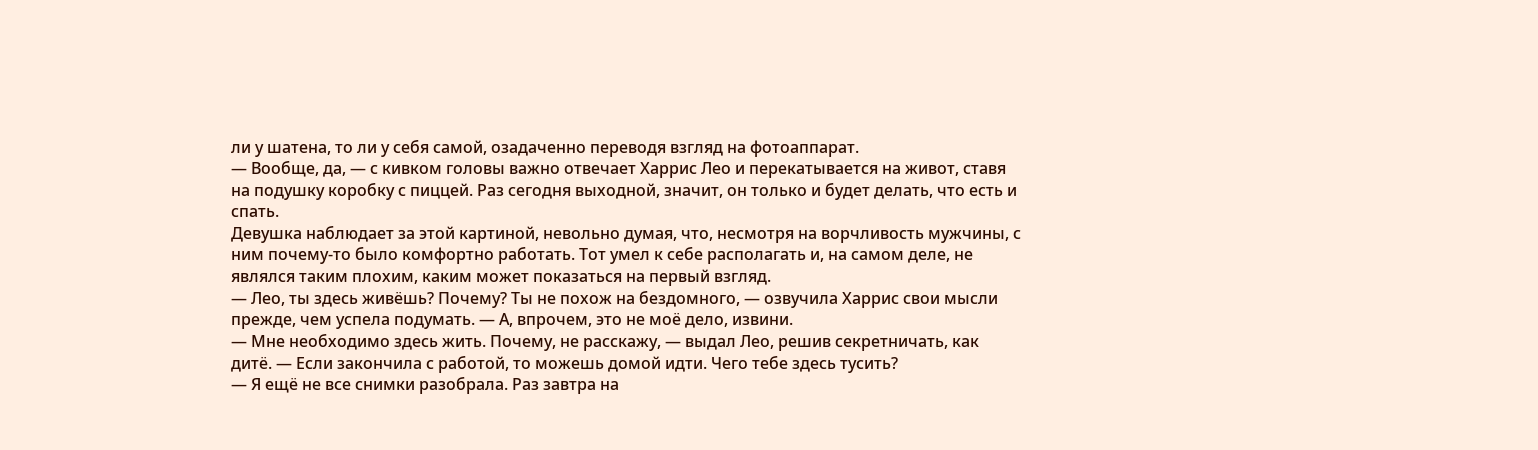ли у шатена, то ли у себя самой, озадаченно переводя взгляд на фотоаппарат.
— Вообще, да, — с кивком головы важно отвечает Харрис Лео и перекатывается на живот, ставя на подушку коробку с пиццей. Раз сегодня выходной, значит, он только и будет делать, что есть и спать.
Девушка наблюдает за этой картиной, невольно думая, что, несмотря на ворчливость мужчины, с ним почему-то было комфортно работать. Тот умел к себе располагать и, на самом деле, не являлся таким плохим, каким может показаться на первый взгляд.
— Лео, ты здесь живёшь? Почему? Ты не похож на бездомного, — озвучила Харрис свои мысли прежде, чем успела подумать. — А, впрочем, это не моё дело, извини.
— Мне необходимо здесь жить. Почему, не расскажу, — выдал Лео, решив секретничать, как дитё. — Если закончила с работой, то можешь домой идти. Чего тебе здесь тусить?
— Я ещё не все снимки разобрала. Раз завтра на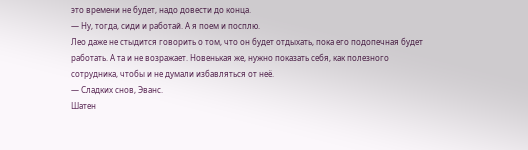это времени не будет, надо довести до конца.
— Ну, тогда, сиди и работай. А я поем и посплю.
Лео даже не стыдится говорить о том, что он будет отдыхать, пока его подопечная будет работать. А та и не возражает. Новенькая же, нужно показать себя, как полезного сотрудника, чтобы и не думали избавляться от неё.
— Сладких снов, Эванс.
Шатен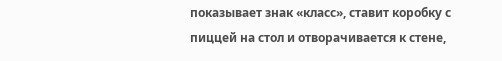показывает знак «класс», ставит коробку с пиццей на стол и отворачивается к стене,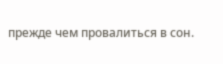прежде чем провалиться в сон.